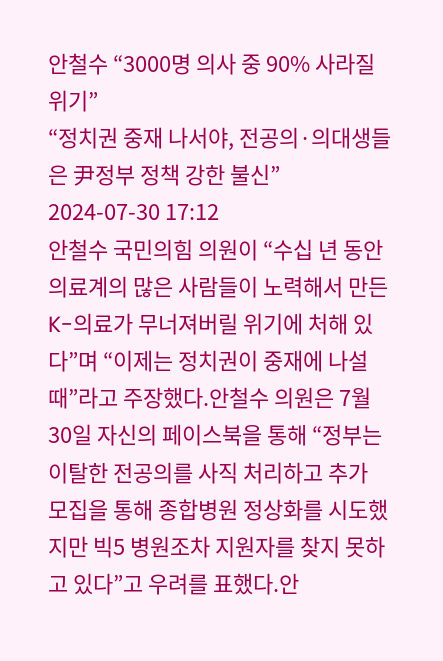안철수 “3000명 의사 중 90% 사라질 위기”
“정치권 중재 나서야, 전공의·의대생들은 尹정부 정책 강한 불신” 2024-07-30 17:12
안철수 국민의힘 의원이 “수십 년 동안 의료계의 많은 사람들이 노력해서 만든 K-의료가 무너져버릴 위기에 처해 있다”며 “이제는 정치권이 중재에 나설 때”라고 주장했다.안철수 의원은 7월 30일 자신의 페이스북을 통해 “정부는 이탈한 전공의를 사직 처리하고 추가 모집을 통해 종합병원 정상화를 시도했지만 빅5 병원조차 지원자를 찾지 못하고 있다”고 우려를 표했다.안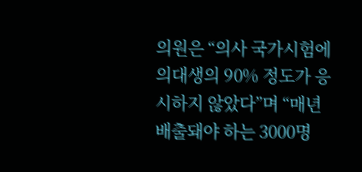의원은 “의사 국가시험에 의대생의 90% 정도가 응시하지 않았다”며 “매년 배출돼야 하는 3000명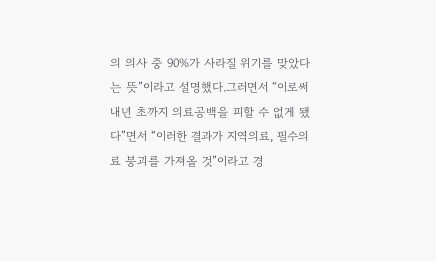의 의사 중 90%가 사라질 위기를 맞았다는 뜻”이라고 설명했다.그러면서 “이로써 내년 초까지 의료공백을 피할 수 없게 됐다”면서 “이러한 결과가 지역의료, 필수의료 붕괴를 가져올 것”이라고 경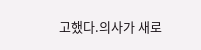고했다.의사가 새로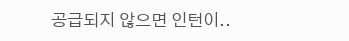공급되지 않으면 인턴이..